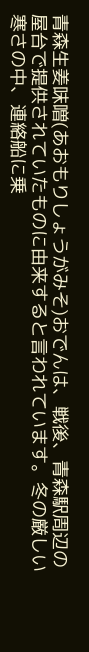青森生姜味噌(あおもりしょうがみそ)おでんは、戦後、青森駅周辺の屋台で提供されていたものに由来すると言われています。冬の厳しい寒さの中、連絡船に乗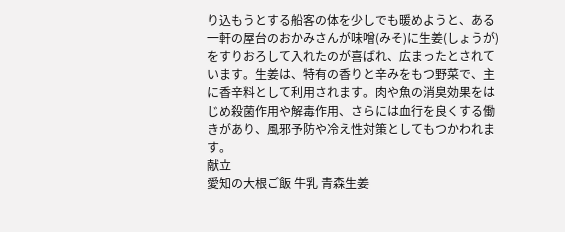り込もうとする船客の体を少しでも暖めようと、ある一軒の屋台のおかみさんが味噌(みそ)に生姜(しょうが)をすりおろして入れたのが喜ばれ、広まったとされています。生姜は、特有の香りと辛みをもつ野菜で、主に香辛料として利用されます。肉や魚の消臭効果をはじめ殺菌作用や解毒作用、さらには血行を良くする働きがあり、風邪予防や冷え性対策としてもつかわれます。
献立
愛知の大根ご飯 牛乳 青森生姜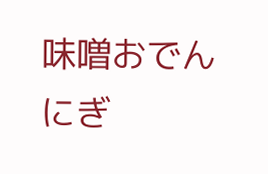味噌おでん にぎ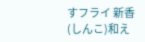すフライ 新香(しんこ)和え